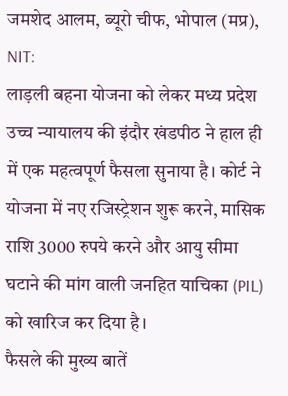जमशेद आलम, ब्यूरो चीफ, भोपाल (मप्र), NIT:
लाड़ली बहना योजना को लेकर मध्य प्रदेश उच्च न्यायालय की इंदौर खंडपीठ ने हाल ही में एक महत्वपूर्ण फैसला सुनाया है। कोर्ट ने योजना में नए रजिस्ट्रेशन शुरू करने, मासिक राशि 3000 रुपये करने और आयु सीमा घटाने की मांग वाली जनहित याचिका (PIL) को खारिज कर दिया है।
फैसले की मुख्य बातें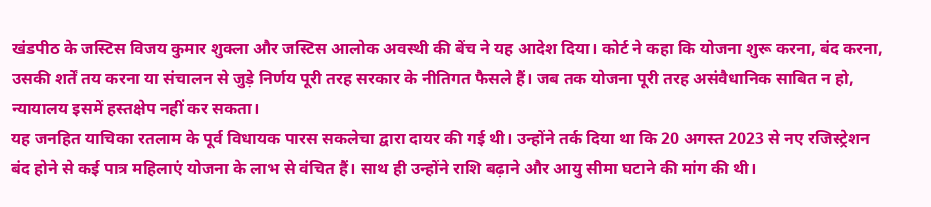खंडपीठ के जस्टिस विजय कुमार शुक्ला और जस्टिस आलोक अवस्थी की बेंच ने यह आदेश दिया। कोर्ट ने कहा कि योजना शुरू करना, बंद करना, उसकी शर्तें तय करना या संचालन से जुड़े निर्णय पूरी तरह सरकार के नीतिगत फैसले हैं। जब तक योजना पूरी तरह असंवैधानिक साबित न हो, न्यायालय इसमें हस्तक्षेप नहीं कर सकता।
यह जनहित याचिका रतलाम के पूर्व विधायक पारस सकलेचा द्वारा दायर की गई थी। उन्होंने तर्क दिया था कि 20 अगस्त 2023 से नए रजिस्ट्रेशन बंद होने से कई पात्र महिलाएं योजना के लाभ से वंचित हैं। साथ ही उन्होंने राशि बढ़ाने और आयु सीमा घटाने की मांग की थी।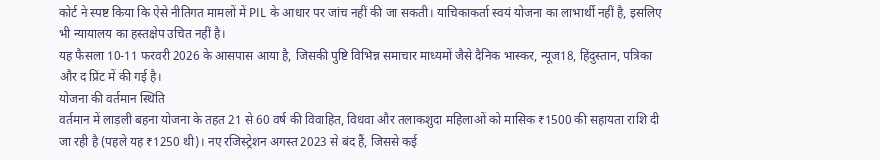कोर्ट ने स्पष्ट किया कि ऐसे नीतिगत मामलों में PIL के आधार पर जांच नहीं की जा सकती। याचिकाकर्ता स्वयं योजना का लाभार्थी नहीं है, इसलिए भी न्यायालय का हस्तक्षेप उचित नहीं है।
यह फैसला 10-11 फरवरी 2026 के आसपास आया है, जिसकी पुष्टि विभिन्न समाचार माध्यमों जैसे दैनिक भास्कर, न्यूज18, हिंदुस्तान, पत्रिका और द प्रिंट में की गई है।
योजना की वर्तमान स्थिति
वर्तमान में लाड़ली बहना योजना के तहत 21 से 60 वर्ष की विवाहित, विधवा और तलाकशुदा महिलाओं को मासिक ₹1500 की सहायता राशि दी जा रही है (पहले यह ₹1250 थी)। नए रजिस्ट्रेशन अगस्त 2023 से बंद हैं, जिससे कई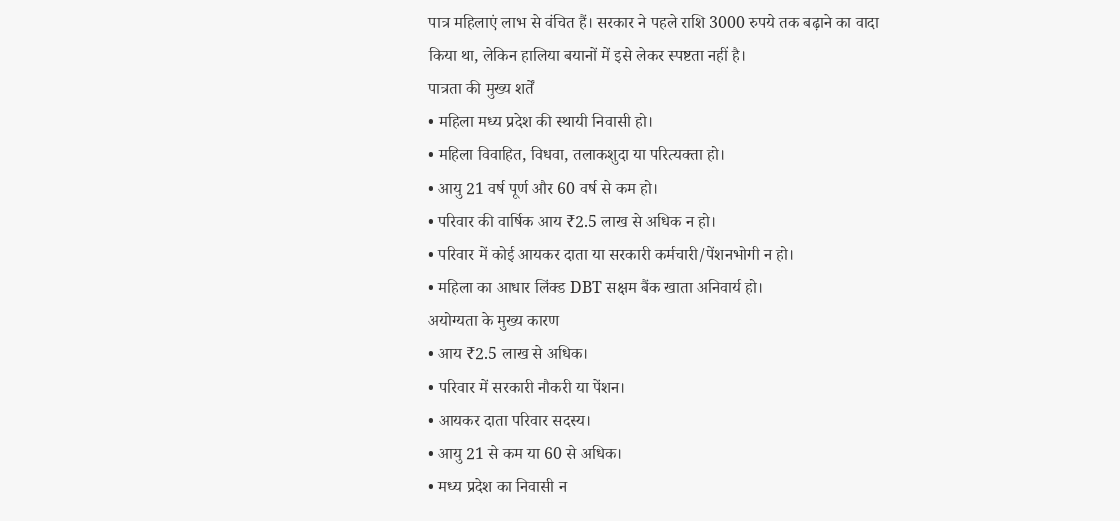पात्र महिलाएं लाभ से वंचित हैं। सरकार ने पहले राशि 3000 रुपये तक बढ़ाने का वादा किया था, लेकिन हालिया बयानों में इसे लेकर स्पष्टता नहीं है।
पात्रता की मुख्य शर्तें
• महिला मध्य प्रदेश की स्थायी निवासी हो।
• महिला विवाहित, विधवा, तलाकशुदा या परित्यक्ता हो।
• आयु 21 वर्ष पूर्ण और 60 वर्ष से कम हो।
• परिवार की वार्षिक आय ₹2.5 लाख से अधिक न हो।
• परिवार में कोई आयकर दाता या सरकारी कर्मचारी/पेंशनभोगी न हो।
• महिला का आधार लिंक्ड DBT सक्षम बैंक खाता अनिवार्य हो।
अयोग्यता के मुख्य कारण
• आय ₹2.5 लाख से अधिक।
• परिवार में सरकारी नौकरी या पेंशन।
• आयकर दाता परिवार सदस्य।
• आयु 21 से कम या 60 से अधिक।
• मध्य प्रदेश का निवासी न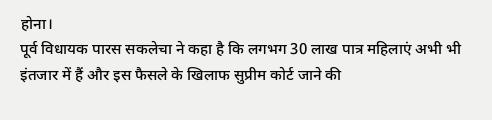होना।
पूर्व विधायक पारस सकलेचा ने कहा है कि लगभग 30 लाख पात्र महिलाएं अभी भी इंतजार में हैं और इस फैसले के खिलाफ सुप्रीम कोर्ट जाने की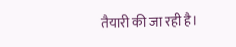तैयारी की जा रही है।